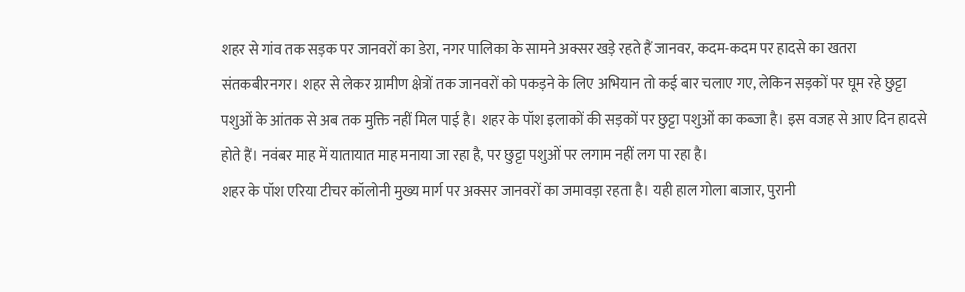शहर से गांव तक सड़क पर जानवरों का डेरा, नगर पालिका के सामने अक्सर खड़े रहते हैं जानवर, कदम-कदम पर हादसे का खतरा
संतकबीरनगर। शहर से लेकर ग्रामीण क्षेत्रों तक जानवरों को पकड़ने के लिए अभियान तो कई बार चलाए गए, लेकिन सड़कों पर घूम रहे छुट्टा पशुओं के आंतक से अब तक मुक्ति नहीं मिल पाई है। शहर के पॉश इलाकों की सड़कों पर छुट्टा पशुओं का कब्जा है। इस वजह से आए दिन हादसे होते हैं। नवंबर माह में यातायात माह मनाया जा रहा है, पर छुट्टा पशुओं पर लगाम नहीं लग पा रहा है।
शहर के पॉश एरिया टीचर कॉलोनी मुख्य मार्ग पर अक्सर जानवरों का जमावड़ा रहता है। यही हाल गोला बाजार, पुरानी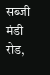सब्जी मंडी रोड,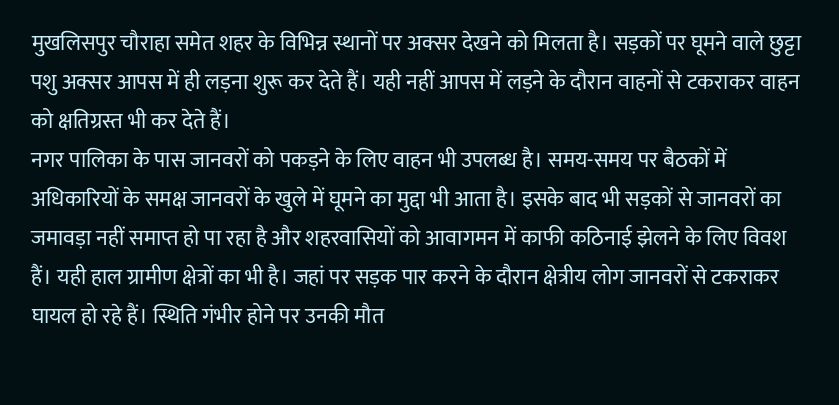मुखलिसपुर चौराहा समेत शहर के विभिन्न स्थानों पर अक्सर देखने को मिलता है। सड़कों पर घूमने वाले छुट्टा पशु अक्सर आपस में ही लड़ना शुरू कर देते हैं। यही नहीं आपस में लड़ने के दौरान वाहनों से टकराकर वाहन को क्षतिग्रस्त भी कर देते हैं।
नगर पालिका के पास जानवरों को पकड़ने के लिए वाहन भी उपलब्ध है। समय-समय पर बैठकों में अधिकारियों के समक्ष जानवरों के खुले में घूमने का मुद्दा भी आता है। इसके बाद भी सड़कों से जानवरों का जमावड़ा नहीं समाप्त हो पा रहा है और शहरवासियों को आवागमन में काफी कठिनाई झेलने के लिए विवश हैं। यही हाल ग्रामीण क्षेत्रों का भी है। जहां पर सड़क पार करने के दौरान क्षेत्रीय लोग जानवरों से टकराकर घायल हो रहे हैं। स्थिति गंभीर होने पर उनकी मौत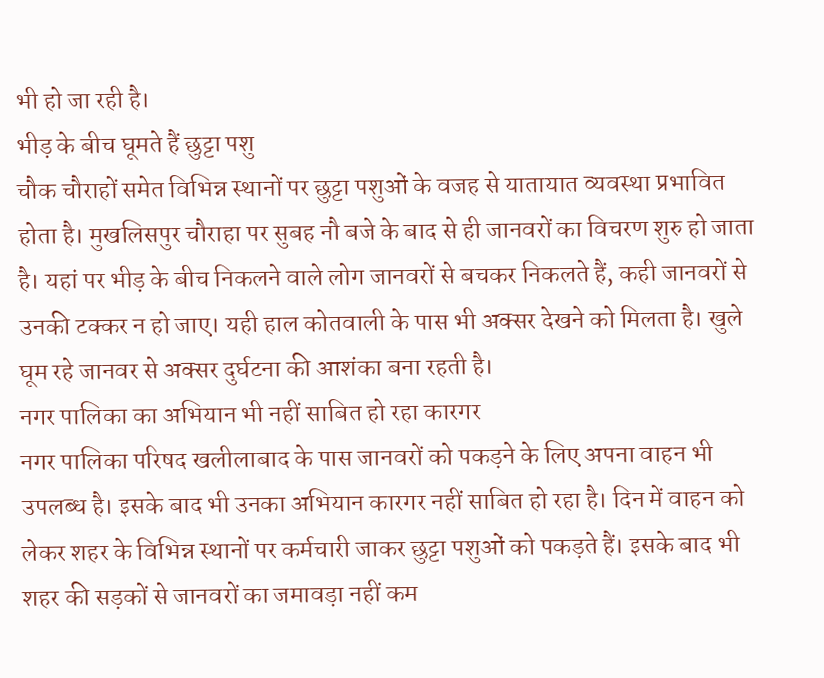भी हो जा रही है।
भीड़ के बीच घूमते हैं छुट्टा पशु
चौक चौराहों समेत विभिन्न स्थानों पर छुट्टा पशुओं के वजह से यातायात व्यवस्था प्रभावित होता है। मुखलिसपुर चौराहा पर सुबह नौ बजे के बाद से ही जानवरों का विचरण शुरु हो जाता है। यहां पर भीड़ के बीच निकलने वाले लोग जानवरों से बचकर निकलते हैं, कही जानवरों से उनकी टक्कर न हो जाए। यही हाल कोतवाली के पास भी अक्सर देखने को मिलता है। खुले घूम रहे जानवर से अक्सर दुर्घटना की आशंका बना रहती है।
नगर पालिका का अभियान भी नहीं साबित हो रहा कारगर
नगर पालिका परिषद खलीलाबाद के पास जानवरों को पकड़ने के लिए अपना वाहन भी उपलब्ध है। इसके बाद भी उनका अभियान कारगर नहीं साबित हो रहा है। दिन में वाहन को लेकर शहर के विभिन्न स्थानों पर कर्मचारी जाकर छुट्टा पशुओं को पकड़ते हैं। इसके बाद भी शहर की सड़कों से जानवरों का जमावड़ा नहीं कम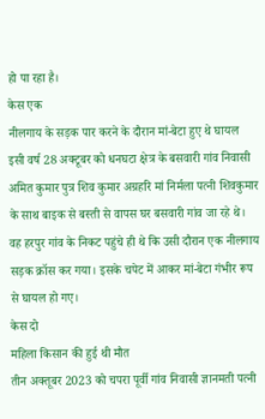हो पा रहा है।
केस एक
नीलगाय के सड़क पार करने के दौरान मां-बेटा हुए थे घायल
इसी वर्ष 28 अक्टूबर को धनघटा क्षेत्र के बसवारी गांव निवासी अमित कुमार पुत्र शिव कुमार अग्रहरि मां निर्मला पत्नी शिवकुमार के साथ बाइक से बस्ती से वापस घर बसवारी गांव जा रहे थे। वह हरपुर गांव के निकट पहुंचे ही थे कि उसी दौरान एक नीलगाय सड़क क्रॉस कर गया। इसके चपेट में आकर मां-बेटा गंभीर रूप से घायल हो गए।
केस दो
महिला किसान की हुई थी मौत
तीन अक्तूबर 2023 को चपरा पूर्वी गांव निवासी ज्ञानमती पत्नी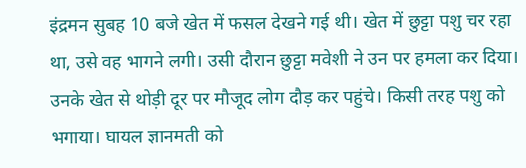इंद्रमन सुबह 10 बजे खेत में फसल देखने गई थी। खेत में छुट्टा पशु चर रहा था, उसे वह भागने लगी। उसी दौरान छुट्टा मवेशी ने उन पर हमला कर दिया। उनके खेत से थोड़ी दूर पर मौजूद लोग दौड़ कर पहुंचे। किसी तरह पशु को भगाया। घायल ज्ञानमती को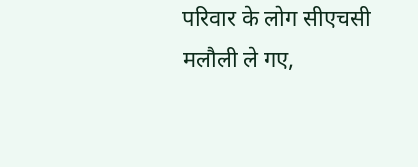परिवार के लोग सीएचसी मलौली ले गए,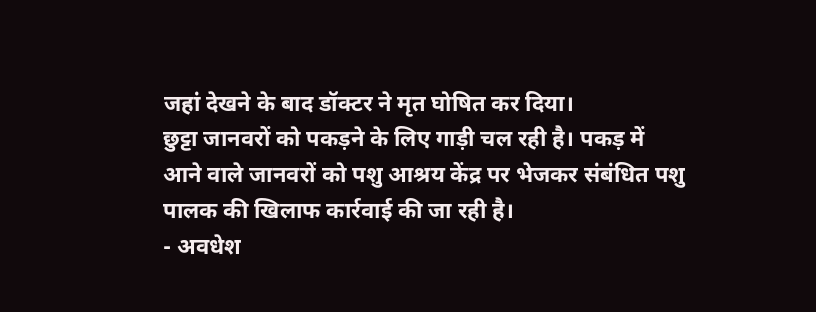जहां देखने के बाद डॉक्टर ने मृत घोषित कर दिया।
छुट्टा जानवरों को पकड़ने के लिए गाड़ी चल रही है। पकड़ में आने वाले जानवरों को पशु आश्रय केंद्र पर भेजकर संबंधित पशु पालक की खिलाफ कार्रवाई की जा रही है।
- अवधेश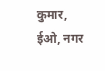कुमार, ईओ, नगर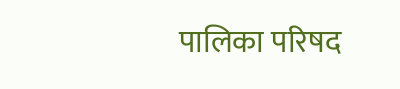पालिका परिषद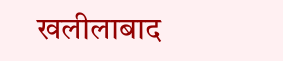खलीलाबाद